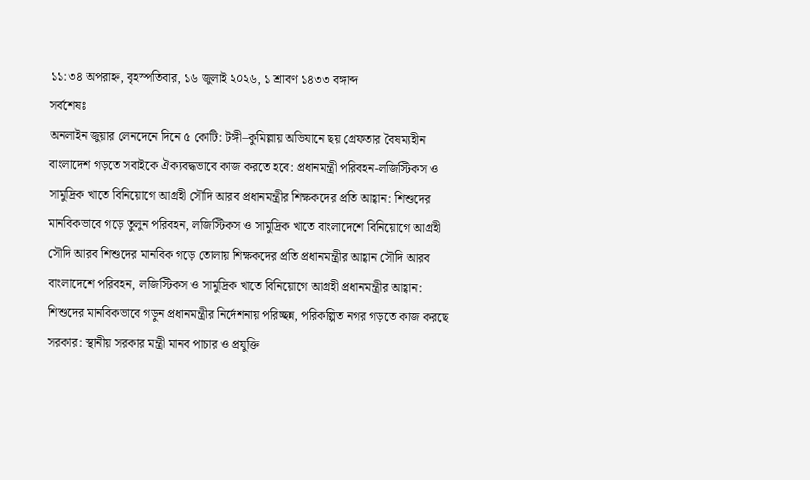১১:৩৪ অপরাহ্ন, বৃহস্পতিবার, ১৬ জুলাই ২০২৬, ১ শ্রাবণ ১৪৩৩ বঙ্গাব্দ
সর্বশেষঃ
অনলাইন জুয়ার লেনদেনে দিনে ৫ কোটি: টঙ্গী–কুমিল্লায় অভিযানে ছয় গ্রেফতার বৈষম্যহীন বাংলাদেশ গড়তে সবাইকে ঐক্যবদ্ধভাবে কাজ করতে হবে: প্রধানমন্ত্রী পরিবহন-লজিস্টিকস ও সামুদ্রিক খাতে বিনিয়োগে আগ্রহী সৌদি আরব প্রধানমন্ত্রীর শিক্ষকদের প্রতি আহ্বান: শিশুদের মানবিকভাবে গড়ে তুলুন পরিবহন, লজিস্টিকস ও সামুদ্রিক খাতে বাংলাদেশে বিনিয়োগে আগ্রহী সৌদি আরব শিশুদের মানবিক গড়ে তোলায় শিক্ষকদের প্রতি প্রধানমন্ত্রীর আহ্বান সৌদি আরব বাংলাদেশে পরিবহন, লজিস্টিকস ও সামুদ্রিক খাতে বিনিয়োগে আগ্রহী প্রধানমন্ত্রীর আহ্বান: শিশুদের মানবিকভাবে গড়ুন প্রধানমন্ত্রীর নির্দেশনায় পরিচ্ছন্ন, পরিকল্পিত নগর গড়তে কাজ করছে সরকার: স্থানীয় সরকার মন্ত্রী মানব পাচার ও প্রযুক্তি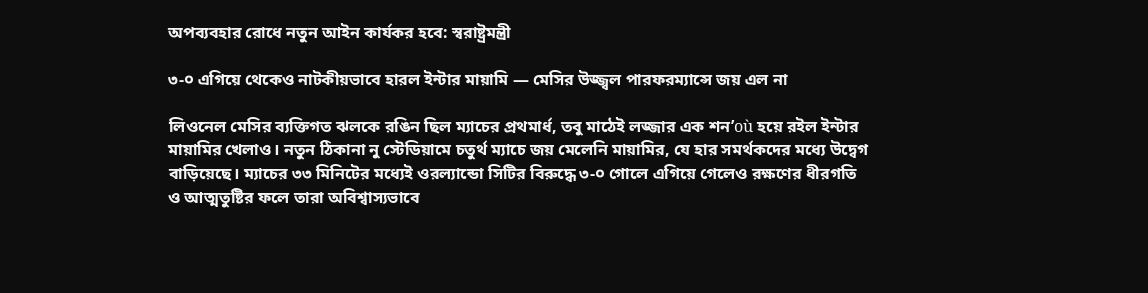অপব্যবহার রোধে নতুন আইন কার্যকর হবে: স্বরাষ্ট্রমন্ত্রী

৩-০ এগিয়ে থেকেও নাটকীয়ভাবে হারল ইন্টার মায়ামি — মেসির উজ্জ্বল পারফরম্যান্সে জয় এল না

লিওনেল মেসির ব্যক্তিগত ঝলকে রঙিন ছিল ম্যাচের প্রথমার্ধ, তবু মাঠেই লজ্জার এক শন’où হয়ে রইল ইন্টার মায়ামির খেলাও। নতুন ঠিকানা নু স্টেডিয়ামে চতুর্থ ম্যাচে জয় মেলেনি মায়ামির, যে হার সমর্থকদের মধ্যে উদ্বেগ বাড়িয়েছে। ম্যাচের ৩৩ মিনিটের মধ্যেই ওরল্যান্ডো সিটির বিরুদ্ধে ৩-০ গোলে এগিয়ে গেলেও রক্ষণের ধীরগতি ও আত্মতুষ্টির ফলে তারা অবিশ্বাস্যভাবে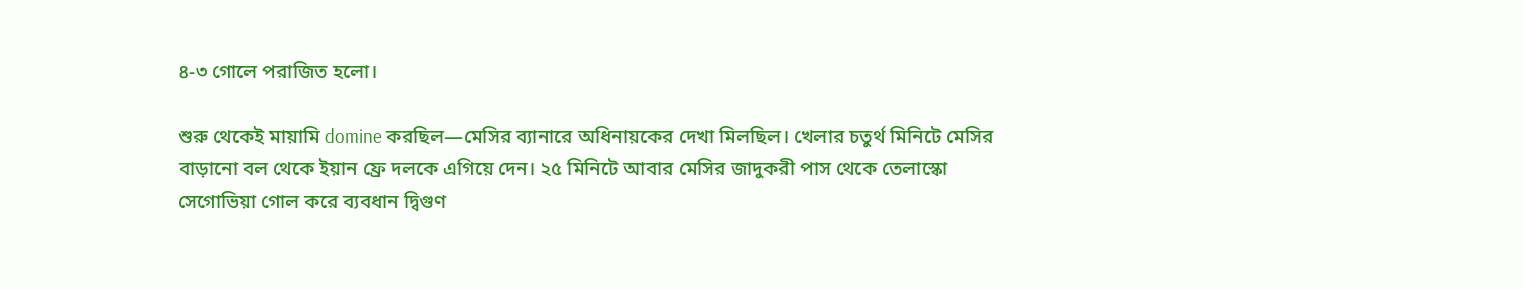৪-৩ গোলে পরাজিত হলো।

শুরু থেকেই মায়ামি domine করছিল—মেসির ব্যানারে অধিনায়কের দেখা মিলছিল। খেলার চতুর্থ মিনিটে মেসির বাড়ানো বল থেকে ইয়ান ফ্রে দলকে এগিয়ে দেন। ২৫ মিনিটে আবার মেসির জাদুকরী পাস থেকে তেলাস্কো সেগোভিয়া গোল করে ব্যবধান দ্বিগুণ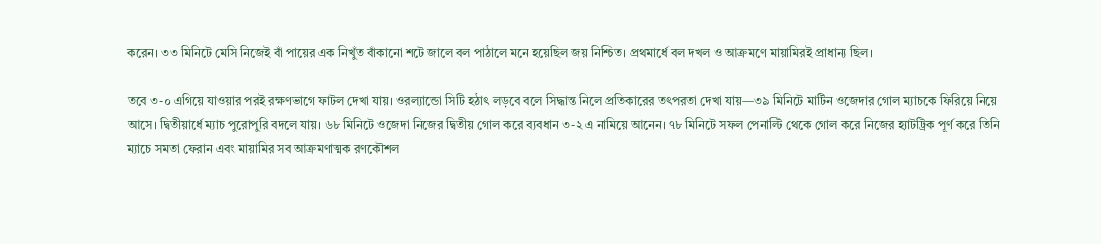করেন। ৩৩ মিনিটে মেসি নিজেই বাঁ পায়ের এক নিখুঁত বাঁকানো শটে জালে বল পাঠালে মনে হয়েছিল জয় নিশ্চিত। প্রথমার্ধে বল দখল ও আক্রমণে মায়ামিরই প্রাধান্য ছিল।

তবে ৩-০ এগিয়ে যাওয়ার পরই রক্ষণভাগে ফাটল দেখা যায়। ওরল্যান্ডো সিটি হঠাৎ লড়বে বলে সিদ্ধান্ত নিলে প্রতিকারের তৎপরতা দেখা যায়—৩৯ মিনিটে মার্টিন ওজেদার গোল ম্যাচকে ফিরিয়ে নিয়ে আসে। দ্বিতীয়ার্ধে ম্যাচ পুরোপুরি বদলে যায়। ৬৮ মিনিটে ওজেদা নিজের দ্বিতীয় গোল করে ব্যবধান ৩-২ এ নামিয়ে আনেন। ৭৮ মিনিটে সফল পেনাল্টি থেকে গোল করে নিজের হ্যাটট্রিক পূর্ণ করে তিনি ম্যাচে সমতা ফেরান এবং মায়ামির সব আক্রমণাত্মক রণকৌশল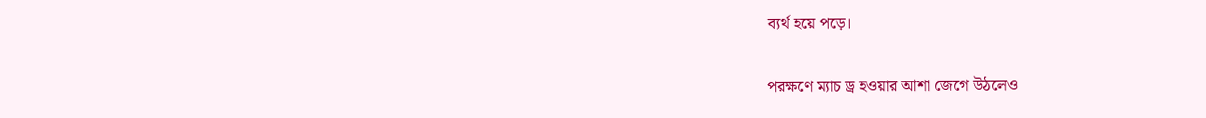ব্যর্থ হয়ে পড়ে।

পরক্ষণে ম্যাচ ড্র হওয়ার আশা জেগে উঠলেও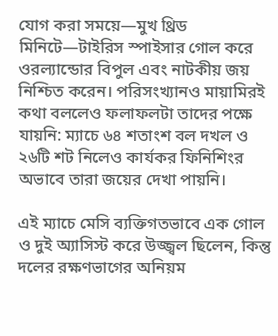যোগ করা সময়ে—মুখ থ্রিড মিনিটে—টাইরিস স্পাইসার গোল করে ওরল্যান্ডোর বিপুল এবং নাটকীয় জয় নিশ্চিত করেন। পরিসংখ্যানও মায়ামিরই কথা বললেও ফলাফলটা তাদের পক্ষে যায়নি: ম্যাচে ৬৪ শতাংশ বল দখল ও ২৬টি শট নিলেও কার্যকর ফিনিশিংর অভাবে তারা জয়ের দেখা পায়নি।

এই ম্যাচে মেসি ব্যক্তিগতভাবে এক গোল ও দুই অ্যাসিস্ট করে উজ্জ্বল ছিলেন, কিন্তু দলের রক্ষণভাগের অনিয়ম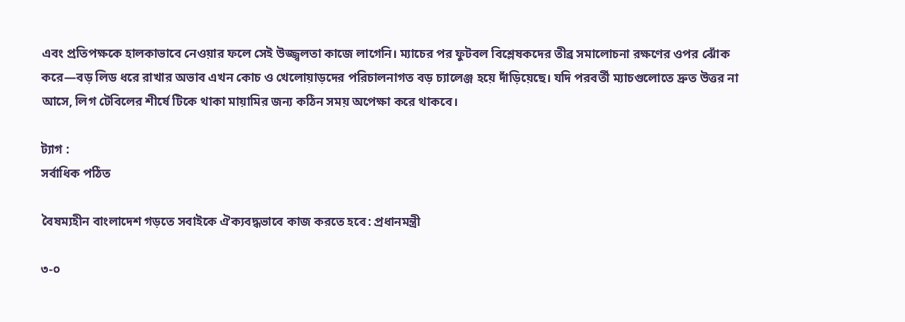এবং প্রতিপক্ষকে হালকাভাবে নেওয়ার ফলে সেই উজ্জ্বলতা কাজে লাগেনি। ম্যাচের পর ফুটবল বিশ্লেষকদের তীব্র সমালোচনা রক্ষণের ওপর ঝোঁক করে—বড় লিড ধরে রাখার অভাব এখন কোচ ও খেলোয়াড়দের পরিচালনাগত বড় চ্যালেঞ্জ হয়ে দাঁড়িয়েছে। যদি পরবর্তী ম্যাচগুলোতে দ্রুত উত্তর না আসে, লিগ টেবিলের শীর্ষে টিকে থাকা মায়ামির জন্য কঠিন সময় অপেক্ষা করে থাকবে।

ট্যাগ :
সর্বাধিক পঠিত

বৈষম্যহীন বাংলাদেশ গড়তে সবাইকে ঐক্যবদ্ধভাবে কাজ করতে হবে: প্রধানমন্ত্রী

৩-০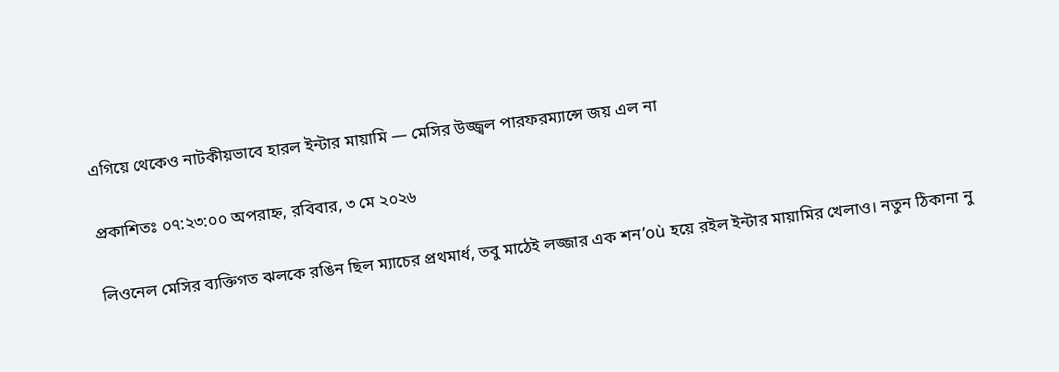এগিয়ে থেকেও নাটকীয়ভাবে হারল ইন্টার মায়ামি — মেসির উজ্জ্বল পারফরম্যান্সে জয় এল না

প্রকাশিতঃ ০৭:২৩:০০ অপরাহ্ন, রবিবার, ৩ মে ২০২৬

লিওনেল মেসির ব্যক্তিগত ঝলকে রঙিন ছিল ম্যাচের প্রথমার্ধ, তবু মাঠেই লজ্জার এক শন’où হয়ে রইল ইন্টার মায়ামির খেলাও। নতুন ঠিকানা নু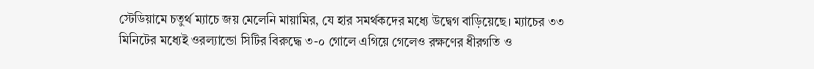স্টেডিয়ামে চতুর্থ ম্যাচে জয় মেলেনি মায়ামির, যে হার সমর্থকদের মধ্যে উদ্বেগ বাড়িয়েছে। ম্যাচের ৩৩ মিনিটের মধ্যেই ওরল্যান্ডো সিটির বিরুদ্ধে ৩-০ গোলে এগিয়ে গেলেও রক্ষণের ধীরগতি ও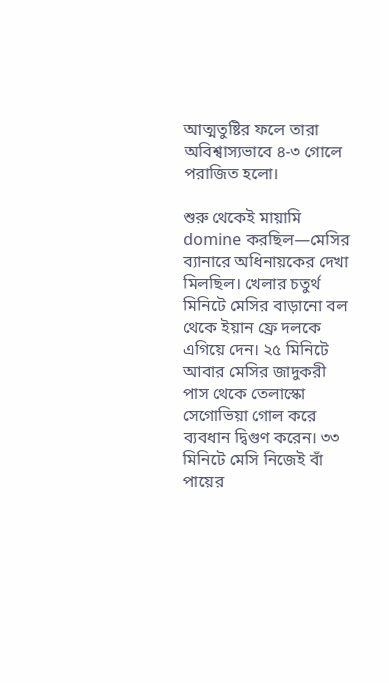আত্মতুষ্টির ফলে তারা অবিশ্বাস্যভাবে ৪-৩ গোলে পরাজিত হলো।

শুরু থেকেই মায়ামি domine করছিল—মেসির ব্যানারে অধিনায়কের দেখা মিলছিল। খেলার চতুর্থ মিনিটে মেসির বাড়ানো বল থেকে ইয়ান ফ্রে দলকে এগিয়ে দেন। ২৫ মিনিটে আবার মেসির জাদুকরী পাস থেকে তেলাস্কো সেগোভিয়া গোল করে ব্যবধান দ্বিগুণ করেন। ৩৩ মিনিটে মেসি নিজেই বাঁ পায়ের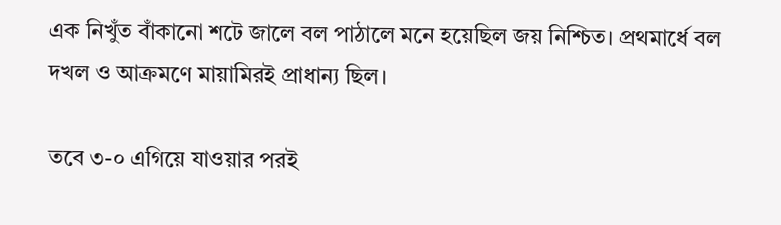এক নিখুঁত বাঁকানো শটে জালে বল পাঠালে মনে হয়েছিল জয় নিশ্চিত। প্রথমার্ধে বল দখল ও আক্রমণে মায়ামিরই প্রাধান্য ছিল।

তবে ৩-০ এগিয়ে যাওয়ার পরই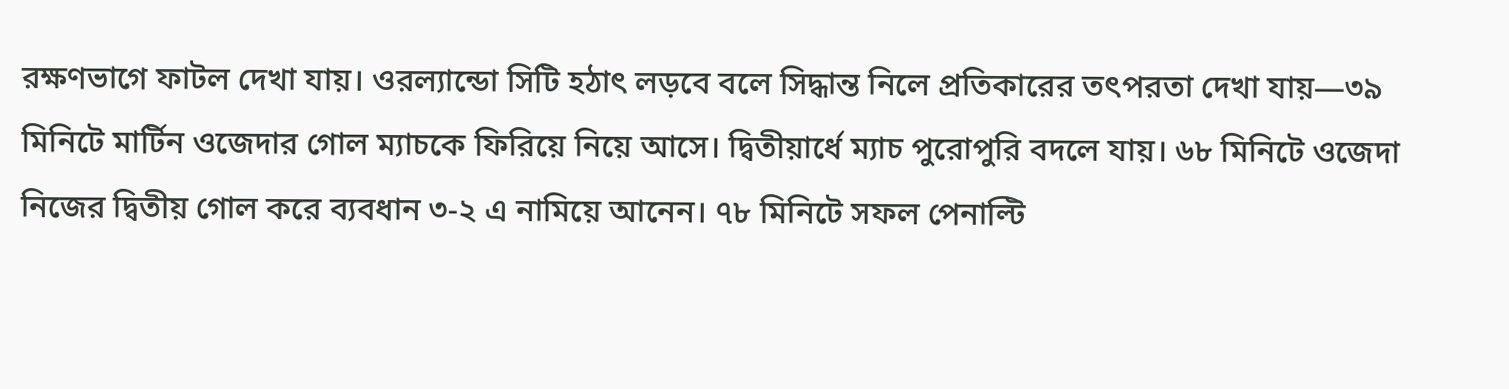রক্ষণভাগে ফাটল দেখা যায়। ওরল্যান্ডো সিটি হঠাৎ লড়বে বলে সিদ্ধান্ত নিলে প্রতিকারের তৎপরতা দেখা যায়—৩৯ মিনিটে মার্টিন ওজেদার গোল ম্যাচকে ফিরিয়ে নিয়ে আসে। দ্বিতীয়ার্ধে ম্যাচ পুরোপুরি বদলে যায়। ৬৮ মিনিটে ওজেদা নিজের দ্বিতীয় গোল করে ব্যবধান ৩-২ এ নামিয়ে আনেন। ৭৮ মিনিটে সফল পেনাল্টি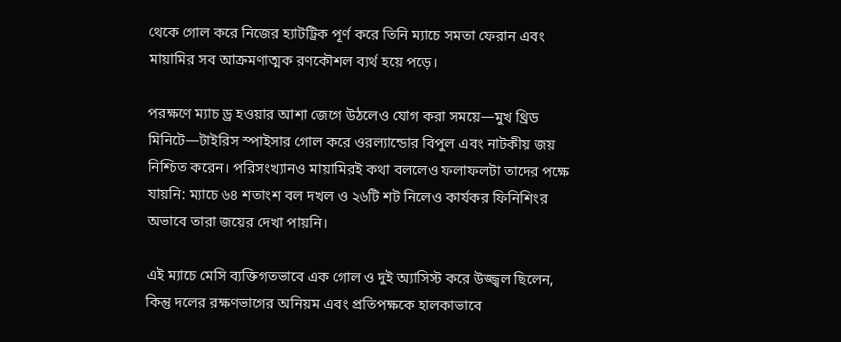থেকে গোল করে নিজের হ্যাটট্রিক পূর্ণ করে তিনি ম্যাচে সমতা ফেরান এবং মায়ামির সব আক্রমণাত্মক রণকৌশল ব্যর্থ হয়ে পড়ে।

পরক্ষণে ম্যাচ ড্র হওয়ার আশা জেগে উঠলেও যোগ করা সময়ে—মুখ থ্রিড মিনিটে—টাইরিস স্পাইসার গোল করে ওরল্যান্ডোর বিপুল এবং নাটকীয় জয় নিশ্চিত করেন। পরিসংখ্যানও মায়ামিরই কথা বললেও ফলাফলটা তাদের পক্ষে যায়নি: ম্যাচে ৬৪ শতাংশ বল দখল ও ২৬টি শট নিলেও কার্যকর ফিনিশিংর অভাবে তারা জয়ের দেখা পায়নি।

এই ম্যাচে মেসি ব্যক্তিগতভাবে এক গোল ও দুই অ্যাসিস্ট করে উজ্জ্বল ছিলেন, কিন্তু দলের রক্ষণভাগের অনিয়ম এবং প্রতিপক্ষকে হালকাভাবে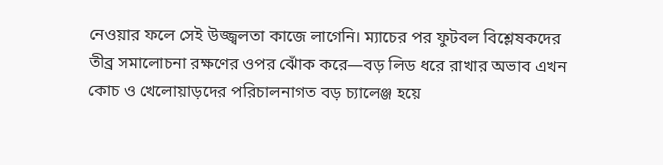নেওয়ার ফলে সেই উজ্জ্বলতা কাজে লাগেনি। ম্যাচের পর ফুটবল বিশ্লেষকদের তীব্র সমালোচনা রক্ষণের ওপর ঝোঁক করে—বড় লিড ধরে রাখার অভাব এখন কোচ ও খেলোয়াড়দের পরিচালনাগত বড় চ্যালেঞ্জ হয়ে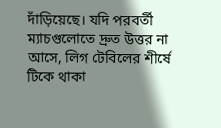দাঁড়িয়েছে। যদি পরবর্তী ম্যাচগুলোতে দ্রুত উত্তর না আসে, লিগ টেবিলের শীর্ষে টিকে থাকা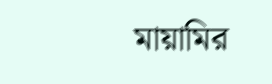মায়ামির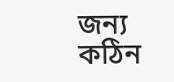জন্য কঠিন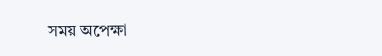সময় অপেক্ষা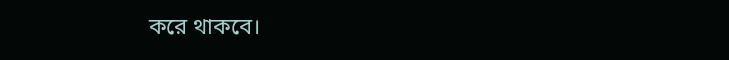করে থাকবে।